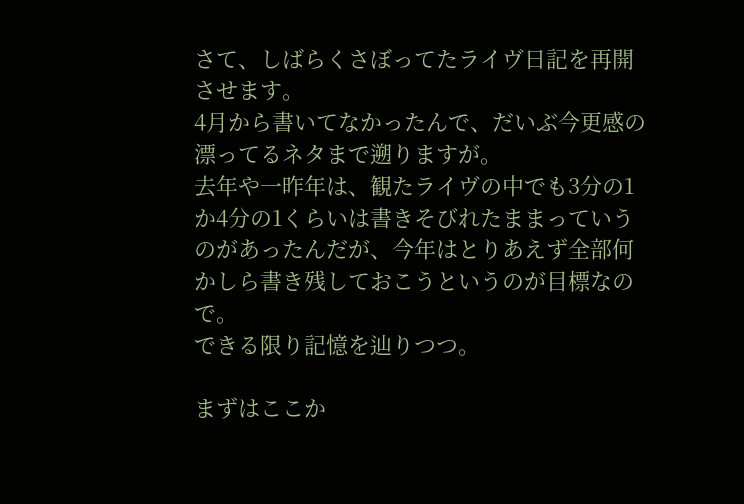さて、しばらくさぼってたライヴ日記を再開させます。
4月から書いてなかったんで、だいぶ今更感の漂ってるネタまで遡りますが。
去年や一昨年は、観たライヴの中でも3分の1か4分の1くらいは書きそびれたままっていうのがあったんだが、今年はとりあえず全部何かしら書き残しておこうというのが目標なので。
できる限り記憶を辿りつつ。

まずはここか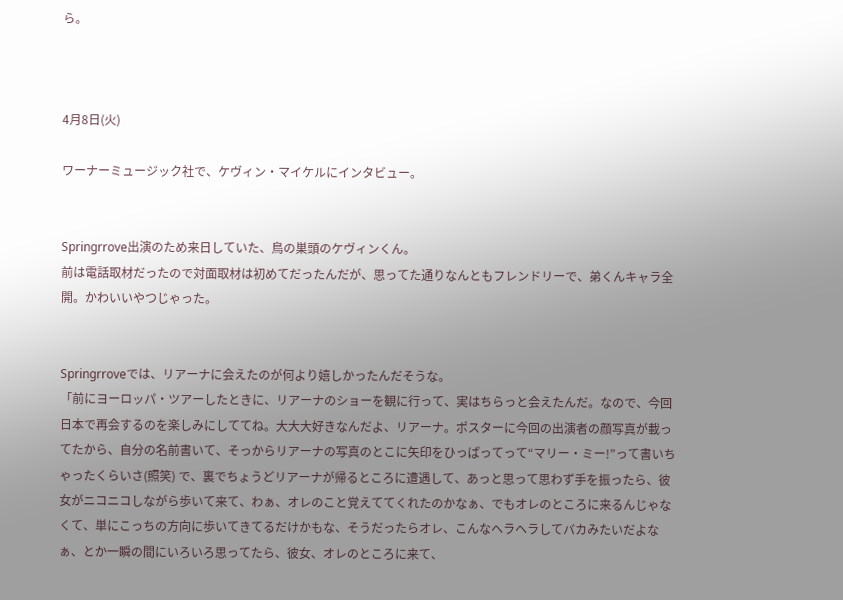ら。



4月8日(火)

ワーナーミュージック社で、ケヴィン・マイケルにインタビュー。


Springrrove出演のため来日していた、鳥の巣頭のケヴィンくん。
前は電話取材だったので対面取材は初めてだったんだが、思ってた通りなんともフレンドリーで、弟くんキャラ全開。かわいいやつじゃった。


Springrroveでは、リアーナに会えたのが何より嬉しかったんだそうな。
「前にヨーロッパ・ツアーしたときに、リアーナのショーを観に行って、実はちらっと会えたんだ。なので、今回日本で再会するのを楽しみにしててね。大大大好きなんだよ、リアーナ。ポスターに今回の出演者の顔写真が載ってたから、自分の名前書いて、そっからリアーナの写真のとこに矢印をひっぱってって“マリー・ミー!”って書いちゃったくらいさ(照笑) で、裏でちょうどリアーナが帰るところに遭遇して、あっと思って思わず手を振ったら、彼女がニコニコしながら歩いて来て、わぁ、オレのこと覚えててくれたのかなぁ、でもオレのところに来るんじゃなくて、単にこっちの方向に歩いてきてるだけかもな、そうだったらオレ、こんなヘラヘラしてバカみたいだよなぁ、とか一瞬の間にいろいろ思ってたら、彼女、オレのところに来て、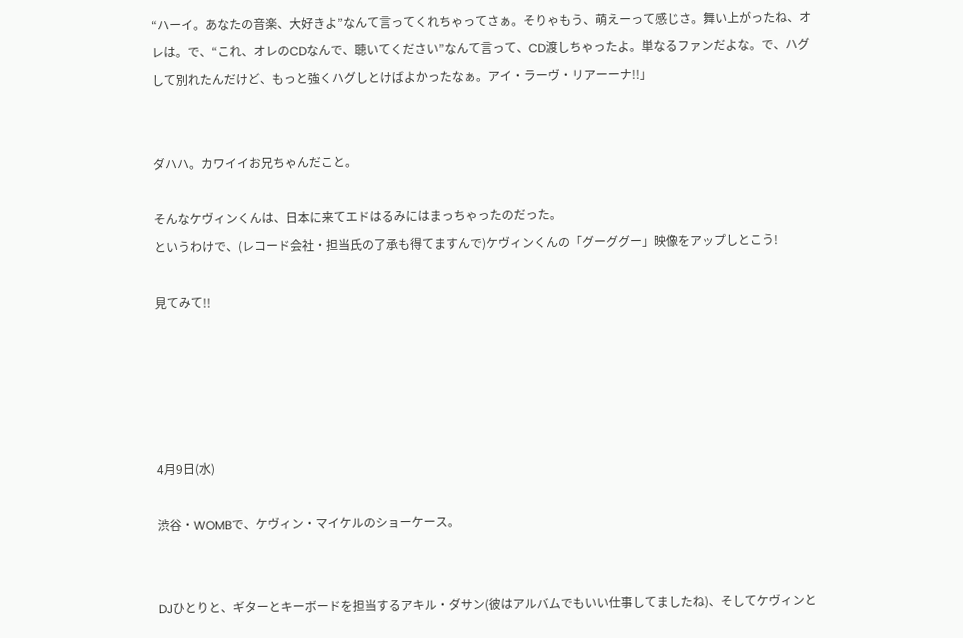“ハーイ。あなたの音楽、大好きよ”なんて言ってくれちゃってさぁ。そりゃもう、萌えーって感じさ。舞い上がったね、オレは。で、“これ、オレのCDなんで、聴いてください”なんて言って、CD渡しちゃったよ。単なるファンだよな。で、ハグして別れたんだけど、もっと強くハグしとけばよかったなぁ。アイ・ラーヴ・リアーーナ!!」


ダハハ。カワイイお兄ちゃんだこと。

そんなケヴィンくんは、日本に来てエドはるみにはまっちゃったのだった。
というわけで、(レコード会社・担当氏の了承も得てますんで)ケヴィンくんの「グーググー」映像をアップしとこう!

見てみて!!





4月9日(水)

渋谷・WOMBで、ケヴィン・マイケルのショーケース。


DJひとりと、ギターとキーボードを担当するアキル・ダサン(彼はアルバムでもいい仕事してましたね)、そしてケヴィンと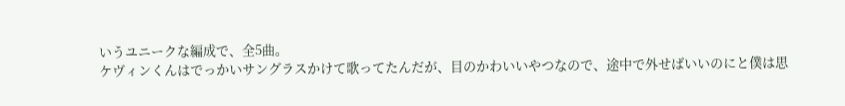いうユニークな編成で、全5曲。
ケヴィンくんはでっかいサングラスかけて歌ってたんだが、目のかわいいやつなので、途中で外せばいいのにと僕は思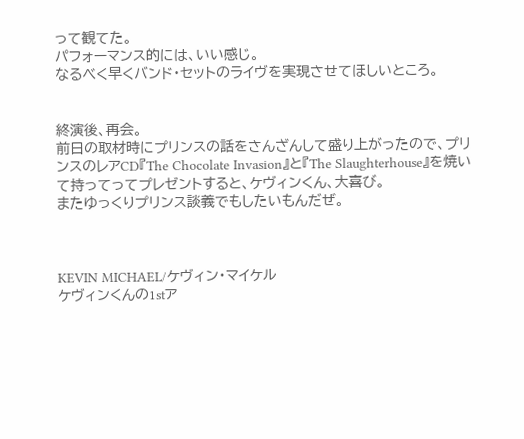って観てた。
パフォーマンス的には、いい感じ。
なるべく早くバンド・セットのライヴを実現させてほしいところ。


終演後、再会。
前日の取材時にプリンスの話をさんざんして盛り上がったので、プリンスのレアCD『The Chocolate Invasion』と『The Slaughterhouse』を焼いて持ってってプレゼントすると、ケヴィンくん、大喜び。
またゆっくりプリンス談義でもしたいもんだぜ。



KEVIN MICHAEL/ケヴィン・マイケル
ケヴィンくんの1stア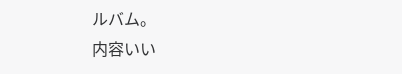ルバム。
内容いい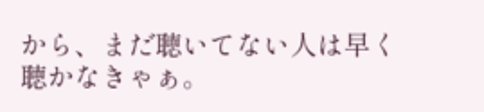から、まだ聴いてない人は早く聴かなきゃぁ。